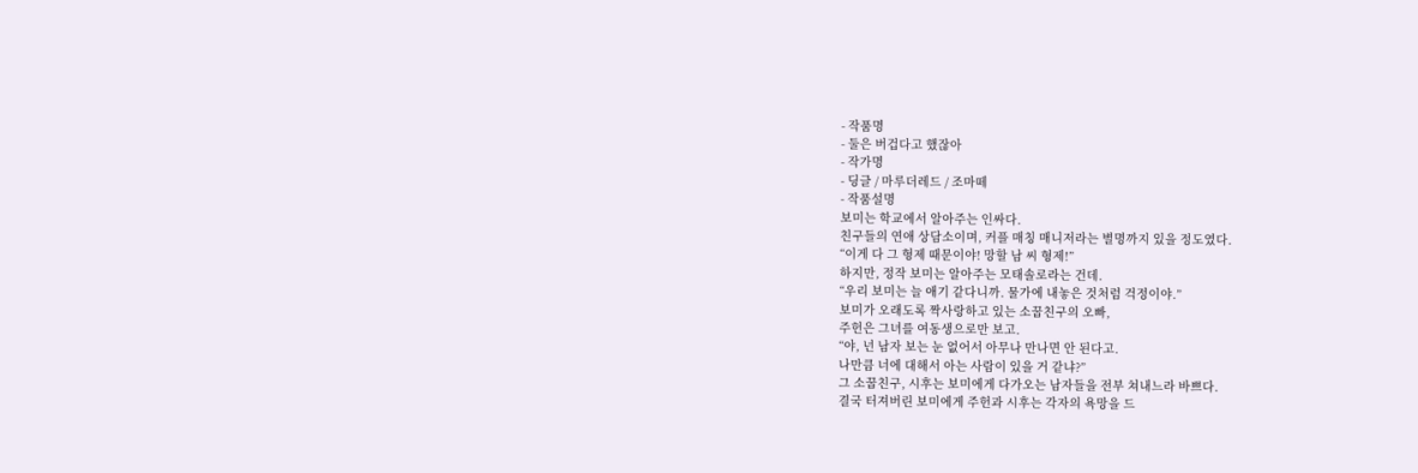- 작품명
- 둘은 버겁다고 했잖아
- 작가명
- 딩글 / 마루더레드 / 조마떼
- 작품설명
보미는 학교에서 알아주는 인싸다.
친구들의 연애 상담소이며, 커플 매칭 매니저라는 별명까지 있을 정도였다.
“이게 다 그 형제 때문이야! 망할 남 씨 형제!”
하지만, 정작 보미는 알아주는 모태솔로라는 건데.
“우리 보미는 늘 애기 같다니까. 물가에 내놓은 것처럼 걱정이야.”
보미가 오래도록 짝사랑하고 있는 소꿉친구의 오빠,
주헌은 그녀를 여동생으로만 보고.
“야, 넌 남자 보는 눈 없어서 아무나 만나면 안 된다고.
나만큼 너에 대해서 아는 사람이 있을 거 같냐?”
그 소꿉친구, 시후는 보미에게 다가오는 남자들을 전부 쳐내느라 바쁘다.
결국 터져버린 보미에게 주헌과 시후는 각자의 욕망을 드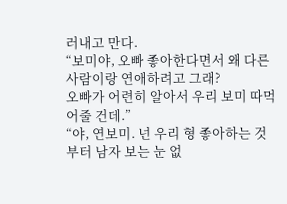러내고 만다.
“보미야, 오빠 좋아한다면서 왜 다른 사람이랑 연애하려고 그래?
오빠가 어련히 알아서 우리 보미 따먹어줄 건데.”
“야, 연보미. 넌 우리 형 좋아하는 것부터 남자 보는 눈 없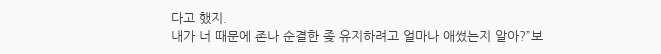다고 했지.
내가 너 때문에 존나 순결한 좆 유지하려고 얼마나 애썼는지 알아?”보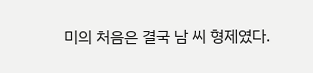미의 처음은 결국 남 씨 형제였다.